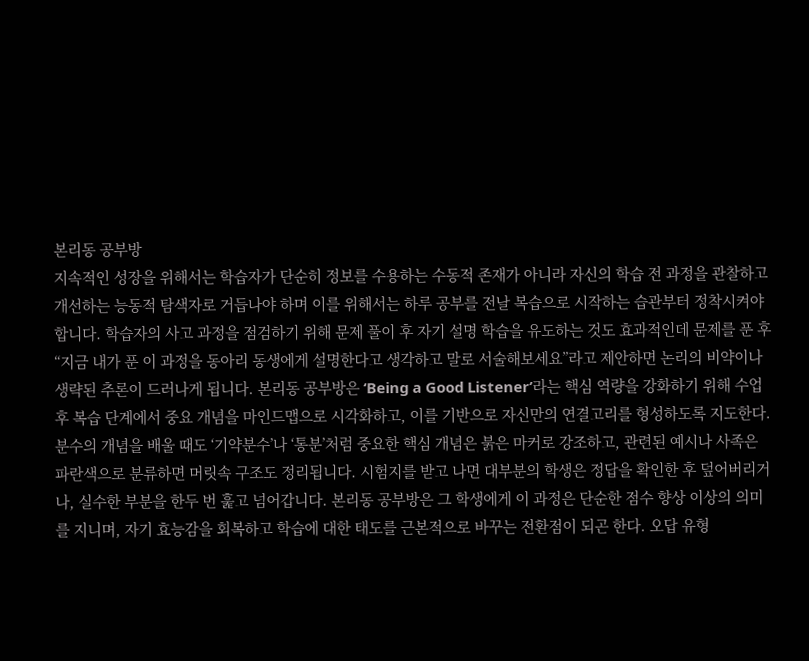본리동 공부방
지속적인 성장을 위해서는 학습자가 단순히 정보를 수용하는 수동적 존재가 아니라 자신의 학습 전 과정을 관찰하고 개선하는 능동적 탐색자로 거듭나야 하며 이를 위해서는 하루 공부를 전날 복습으로 시작하는 습관부터 정착시켜야 합니다. 학습자의 사고 과정을 점검하기 위해 문제 풀이 후 자기 설명 학습을 유도하는 것도 효과적인데 문제를 푼 후 “지금 내가 푼 이 과정을 동아리 동생에게 설명한다고 생각하고 말로 서술해보세요”라고 제안하면 논리의 비약이나 생략된 추론이 드러나게 됩니다. 본리동 공부방은 ‘Being a Good Listener’라는 핵심 역량을 강화하기 위해 수업 후 복습 단계에서 중요 개념을 마인드맵으로 시각화하고, 이를 기반으로 자신만의 연결고리를 형성하도록 지도한다. 분수의 개념을 배울 때도 ‘기약분수’나 ‘통분’처럼 중요한 핵심 개념은 붉은 마커로 강조하고, 관련된 예시나 사족은 파란색으로 분류하면 머릿속 구조도 정리됩니다. 시험지를 받고 나면 대부분의 학생은 정답을 확인한 후 덮어버리거나, 실수한 부분을 한두 번 훑고 넘어갑니다. 본리동 공부방은 그 학생에게 이 과정은 단순한 점수 향상 이상의 의미를 지니며, 자기 효능감을 회복하고 학습에 대한 태도를 근본적으로 바꾸는 전환점이 되곤 한다. 오답 유형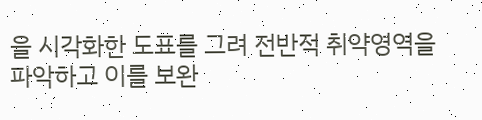을 시각화한 도표를 그려 전반적 취약영역을 파악하고 이를 보완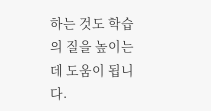하는 것도 학습의 질을 높이는 데 도움이 됩니다.